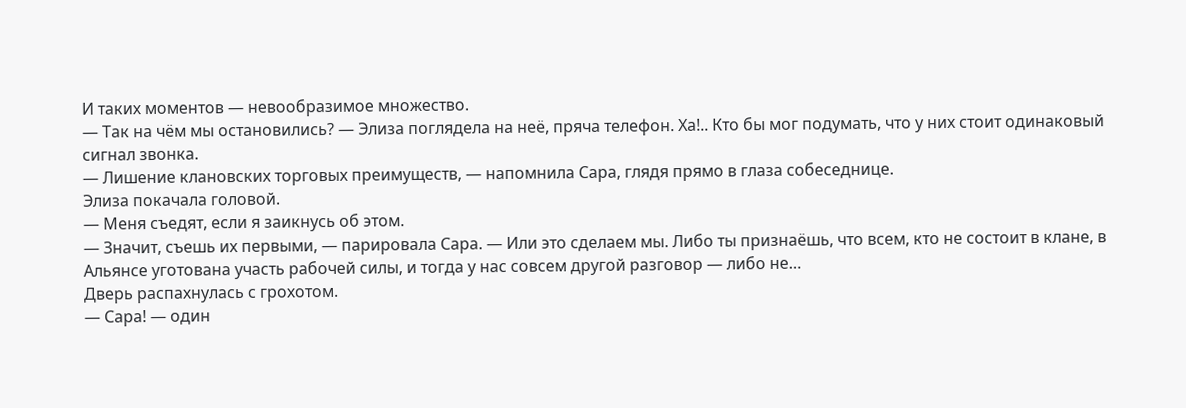И таких моментов — невообразимое множество.
— Так на чём мы остановились? — Элиза поглядела на неё, пряча телефон. Ха!.. Кто бы мог подумать, что у них стоит одинаковый сигнал звонка.
— Лишение клановских торговых преимуществ, — напомнила Сара, глядя прямо в глаза собеседнице.
Элиза покачала головой.
— Меня съедят, если я заикнусь об этом.
— Значит, съешь их первыми, — парировала Сара. — Или это сделаем мы. Либо ты признаёшь, что всем, кто не состоит в клане, в Альянсе уготована участь рабочей силы, и тогда у нас совсем другой разговор — либо не…
Дверь распахнулась с грохотом.
— Сара! — один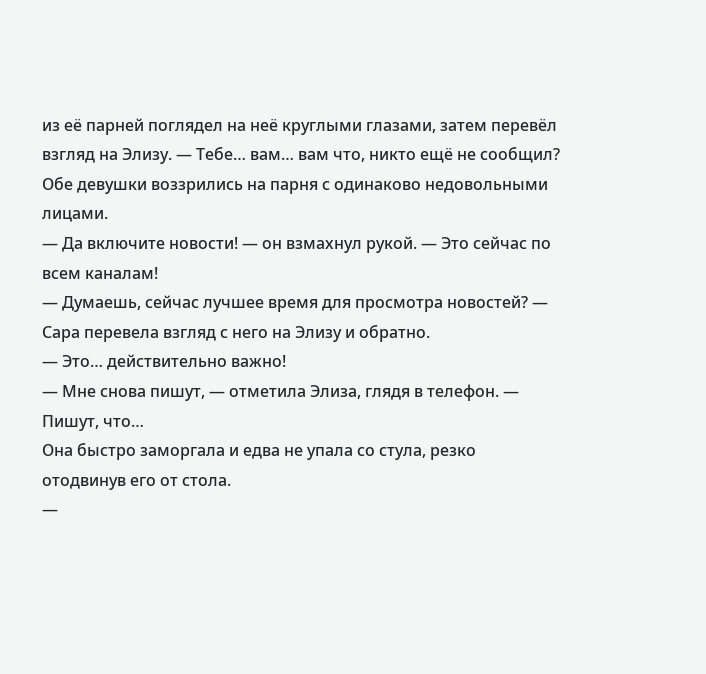из её парней поглядел на неё круглыми глазами, затем перевёл взгляд на Элизу. — Тебе… вам… вам что, никто ещё не сообщил?
Обе девушки воззрились на парня с одинаково недовольными лицами.
— Да включите новости! — он взмахнул рукой. — Это сейчас по всем каналам!
— Думаешь, сейчас лучшее время для просмотра новостей? — Сара перевела взгляд с него на Элизу и обратно.
— Это… действительно важно!
— Мне снова пишут, — отметила Элиза, глядя в телефон. — Пишут, что…
Она быстро заморгала и едва не упала со стула, резко отодвинув его от стола.
—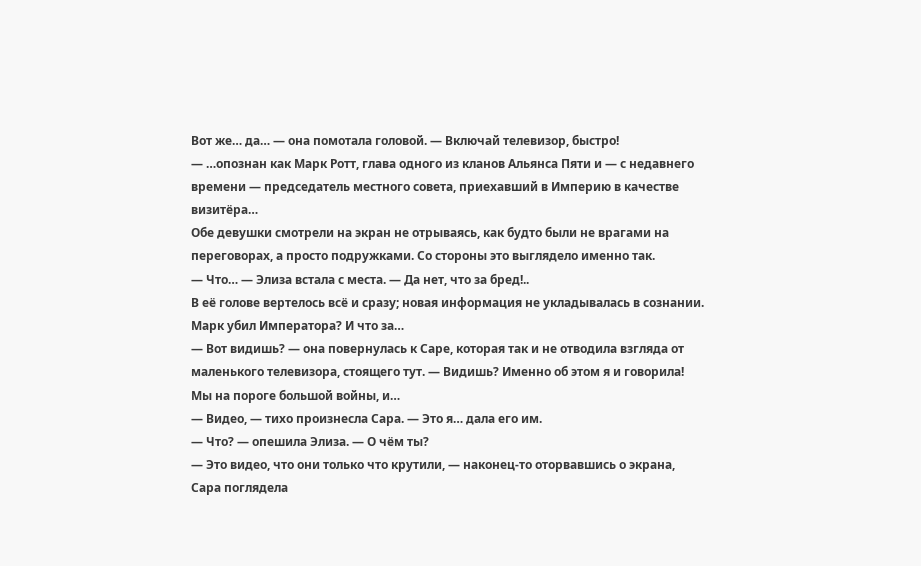Вот же… да… — она помотала головой. — Включай телевизор, быстро!
— …опознан как Марк Ротт, глава одного из кланов Альянса Пяти и — с недавнего времени — председатель местного совета, приехавший в Империю в качестве визитёра…
Обе девушки смотрели на экран не отрываясь, как будто были не врагами на переговорах, а просто подружками. Со стороны это выглядело именно так.
— Что… — Элиза встала с места. — Да нет, что за бред!..
В её голове вертелось всё и сразу; новая информация не укладывалась в сознании. Марк убил Императора? И что за…
— Вот видишь? — она повернулась к Саре, которая так и не отводила взгляда от маленького телевизора, стоящего тут. — Видишь? Именно об этом я и говорила! Мы на пороге большой войны, и…
— Видео, — тихо произнесла Сара. — Это я… дала его им.
— Что? — опешила Элиза. — О чём ты?
— Это видео, что они только что крутили, — наконец-то оторвавшись о экрана, Сара поглядела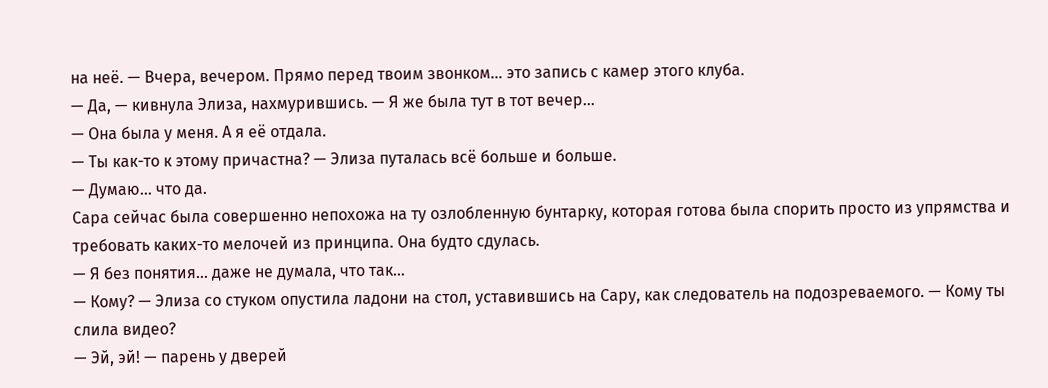на неё. — Вчера, вечером. Прямо перед твоим звонком… это запись с камер этого клуба.
— Да, — кивнула Элиза, нахмурившись. — Я же была тут в тот вечер…
— Она была у меня. А я её отдала.
— Ты как-то к этому причастна? — Элиза путалась всё больше и больше.
— Думаю… что да.
Сара сейчас была совершенно непохожа на ту озлобленную бунтарку, которая готова была спорить просто из упрямства и требовать каких-то мелочей из принципа. Она будто сдулась.
— Я без понятия… даже не думала, что так…
— Кому? — Элиза со стуком опустила ладони на стол, уставившись на Сару, как следователь на подозреваемого. — Кому ты слила видео?
— Эй, эй! — парень у дверей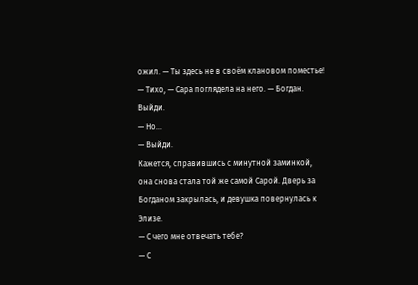ожил. — Ты здесь не в своём клановом поместье!
— Тихо, — Сара поглядела на него. — Богдан. Выйди.
— Но…
— Выйди.
Кажется, справившись с минутной заминкой, она снова стала той же самой Сарой. Дверь за Богданом закрылась, и девушка повернулась к Элизе.
— С чего мне отвечать тебе?
— С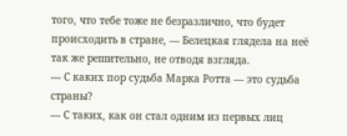того, что тебе тоже не безразлично, что будет происходить в стране, — Белецкая глядела на неё так же решительно, не отводя взгляда.
— С каких пор судьба Марка Ротта — это судьба страны?
— С таких, как он стал одним из первых лиц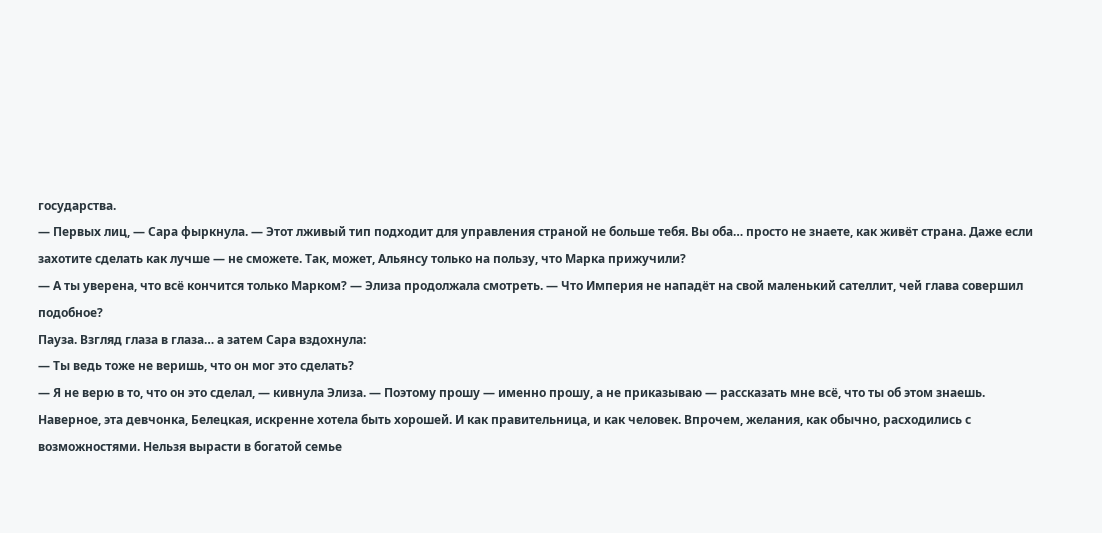государства.
— Первых лиц, — Сара фыркнула. — Этот лживый тип подходит для управления страной не больше тебя. Вы оба… просто не знаете, как живёт страна. Даже если захотите сделать как лучше — не сможете. Так, может, Альянсу только на пользу, что Марка прижучили?
— А ты уверена, что всё кончится только Марком? — Элиза продолжала смотреть. — Что Империя не нападёт на свой маленький сателлит, чей глава совершил подобное?
Пауза. Взгляд глаза в глаза… а затем Сара вздохнула:
— Ты ведь тоже не веришь, что он мог это сделать?
— Я не верю в то, что он это сделал, — кивнула Элиза. — Поэтому прошу — именно прошу, а не приказываю — рассказать мне всё, что ты об этом знаешь.
Наверное, эта девчонка, Белецкая, искренне хотела быть хорошей. И как правительница, и как человек. Впрочем, желания, как обычно, расходились с возможностями. Нельзя вырасти в богатой семье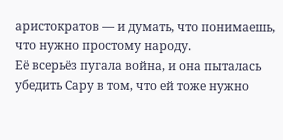аристократов — и думать, что понимаешь, что нужно простому народу.
Её всерьёз пугала война, и она пыталась убедить Сару в том, что ей тоже нужно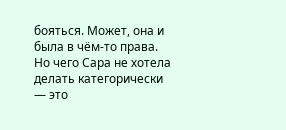бояться. Может, она и была в чём-то права. Но чего Сара не хотела делать категорически — это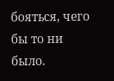бояться, чего бы то ни было.